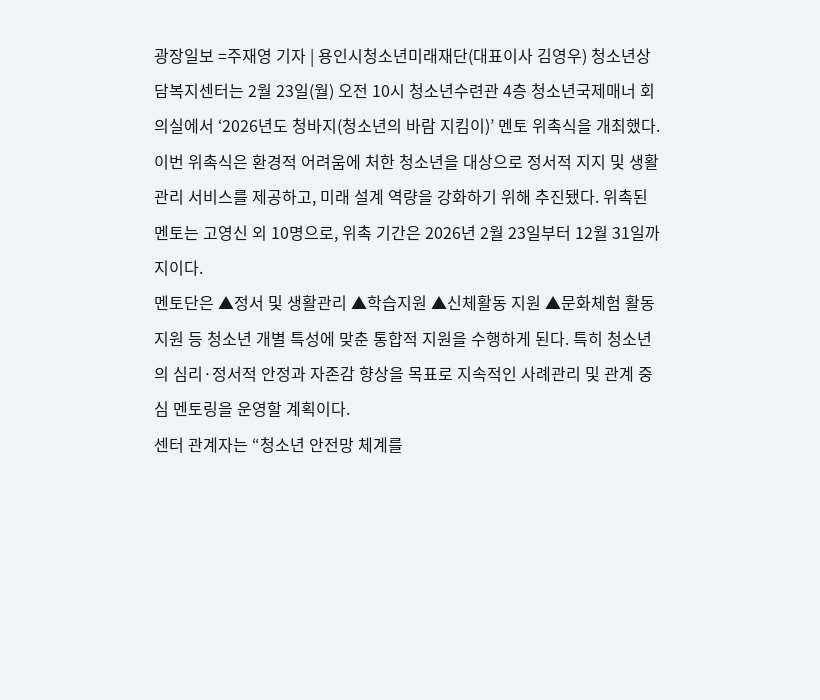광장일보 =주재영 기자 | 용인시청소년미래재단(대표이사 김영우) 청소년상담복지센터는 2월 23일(월) 오전 10시 청소년수련관 4층 청소년국제매너 회의실에서 ‘2026년도 청바지(청소년의 바람 지킴이)’ 멘토 위촉식을 개최했다.
이번 위촉식은 환경적 어려움에 처한 청소년을 대상으로 정서적 지지 및 생활관리 서비스를 제공하고, 미래 설계 역량을 강화하기 위해 추진됐다. 위촉된 멘토는 고영신 외 10명으로, 위촉 기간은 2026년 2월 23일부터 12월 31일까지이다.
멘토단은 ▲정서 및 생활관리 ▲학습지원 ▲신체활동 지원 ▲문화체험 활동 지원 등 청소년 개별 특성에 맞춘 통합적 지원을 수행하게 된다. 특히 청소년의 심리·정서적 안정과 자존감 향상을 목표로 지속적인 사례관리 및 관계 중심 멘토링을 운영할 계획이다.
센터 관계자는 “청소년 안전망 체계를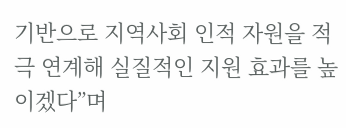기반으로 지역사회 인적 자원을 적극 연계해 실질적인 지원 효과를 높이겠다”며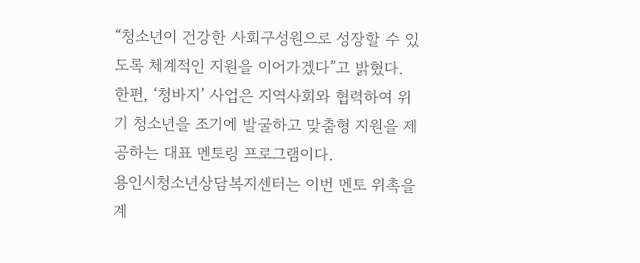“청소년이 건강한 사회구성원으로 성장할 수 있도록 체계적인 지원을 이어가겠다”고 밝혔다.
한편, ‘청바지’ 사업은 지역사회와 협력하여 위기 청소년을 조기에 발굴하고 맞춤형 지원을 제공하는 대표 멘토링 프로그램이다.
용인시청소년상담복지센터는 이번 멘토 위촉을 계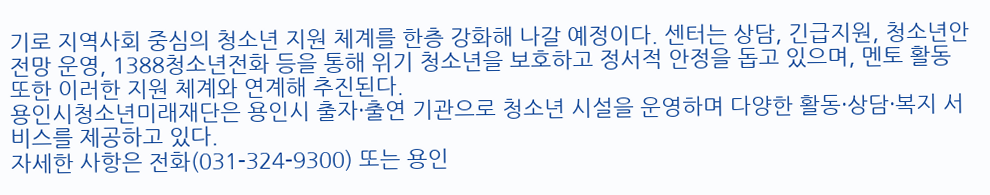기로 지역사회 중심의 청소년 지원 체계를 한층 강화해 나갈 예정이다. 센터는 상담, 긴급지원, 청소년안전망 운영, 1388청소년전화 등을 통해 위기 청소년을 보호하고 정서적 안정을 돕고 있으며, 멘토 활동 또한 이러한 지원 체계와 연계해 추진된다.
용인시청소년미래재단은 용인시 출자·출연 기관으로 청소년 시설을 운영하며 다양한 활동·상담·복지 서비스를 제공하고 있다.
자세한 사항은 전화(031-324-9300) 또는 용인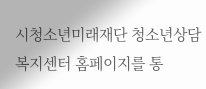시청소년미래재단 청소년상담복지센터 홈페이지를 통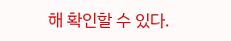해 확인할 수 있다.